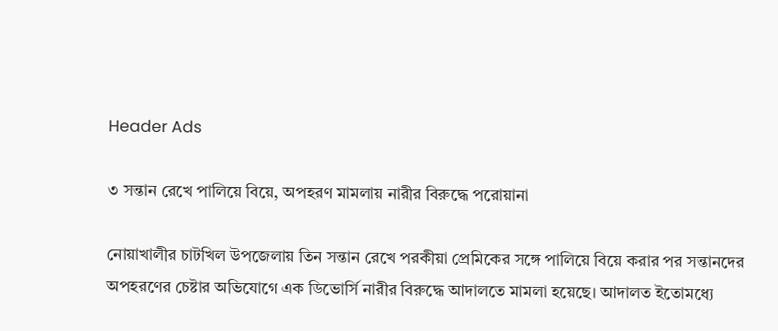Header Ads

৩ সন্তান রেখে পালিয়ে বিয়ে, অপহরণ মামলায় নারীর বিরুদ্ধে পরোয়ানা

নোয়াখালীর চাটখিল উপজেলায় তিন সন্তান রেখে পরকীয়া প্রেমিকের সঙ্গে পালিয়ে বিয়ে করার পর সন্তানদের অপহরণের চেষ্টার অভিযোগে এক ডিভোর্সি নারীর বিরুদ্ধে আদালতে মামলা হয়েছে। আদালত ইতোমধ্যে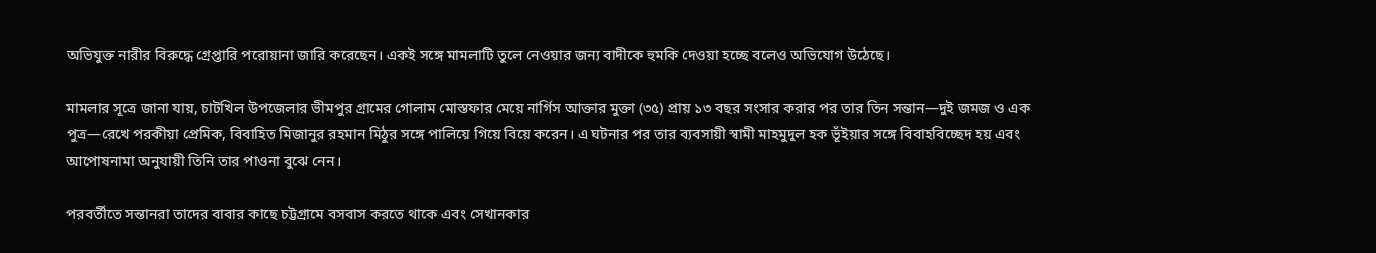অভিযুক্ত নারীর বিরুদ্ধে গ্রেপ্তারি পরোয়ানা জারি করেছেন। একই সঙ্গে মামলাটি তুলে নেওয়ার জন্য বাদীকে হুমকি দেওয়া হচ্ছে বলেও অভিযোগ উঠেছে।

মামলার সূত্রে জানা যায়, চাটখিল উপজেলার ভীমপুর গ্রামের গোলাম মোস্তফার মেয়ে নার্গিস আক্তার মুক্তা (৩৫) প্রায় ১৩ বছর সংসার করার পর তার তিন সন্তান—দুই জমজ ও এক পুত্র—রেখে পরকীয়া প্রেমিক, বিবাহিত মিজানুর রহমান মিঠুর সঙ্গে পালিয়ে গিয়ে বিয়ে করেন। এ ঘটনার পর তার ব্যবসায়ী স্বামী মাহমুদুল হক ভূঁইয়ার সঙ্গে বিবাহবিচ্ছেদ হয় এবং আপোষনামা অনুযায়ী তিনি তার পাওনা বুঝে নেন।

পরবর্তীতে সন্তানরা তাদের বাবার কাছে চট্টগ্রামে বসবাস করতে থাকে এবং সেখানকার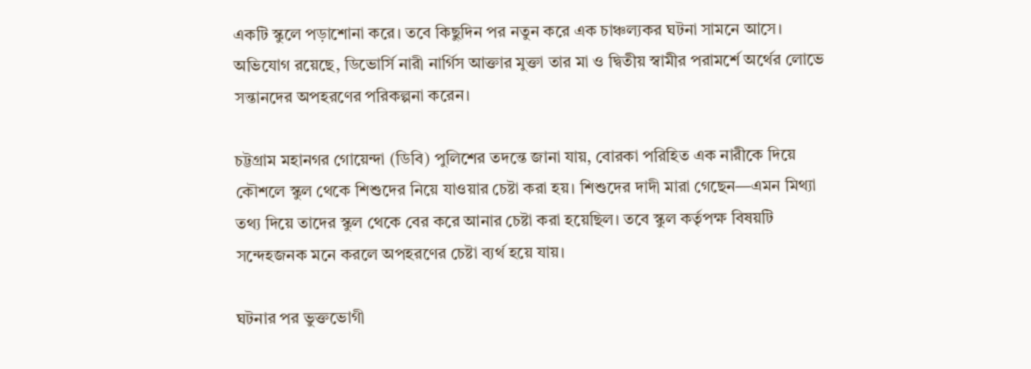একটি স্কুলে পড়াশোনা করে। তবে কিছুদিন পর নতুন করে এক চাঞ্চল্যকর ঘটনা সামনে আসে। অভিযোগ রয়েছে, ডিভোর্সি নারী নার্গিস আক্তার মুক্তা তার মা ও দ্বিতীয় স্বামীর পরামর্শে অর্থের লোভে সন্তানদের অপহরণের পরিকল্পনা করেন।

চট্টগ্রাম মহানগর গোয়েন্দা (ডিবি) পুলিশের তদন্তে জানা যায়, বোরকা পরিহিত এক নারীকে দিয়ে কৌশলে স্কুল থেকে শিশুদের নিয়ে যাওয়ার চেষ্টা করা হয়। শিশুদের দাদী মারা গেছেন—এমন মিথ্যা তথ্য দিয়ে তাদের স্কুল থেকে বের করে আনার চেষ্টা করা হয়েছিল। তবে স্কুল কর্তৃপক্ষ বিষয়টি সন্দেহজনক মনে করলে অপহরণের চেষ্টা ব্যর্থ হয়ে যায়।

ঘটনার পর ভুক্তভোগী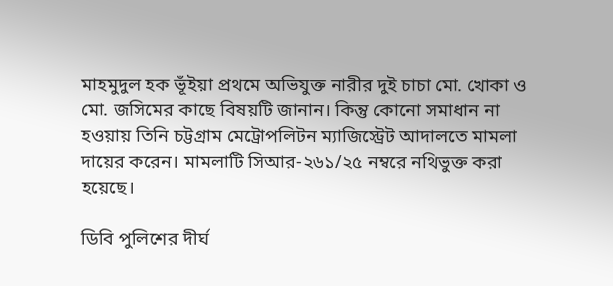মাহমুদুল হক ভূঁইয়া প্রথমে অভিযুক্ত নারীর দুই চাচা মো. খোকা ও মো. জসিমের কাছে বিষয়টি জানান। কিন্তু কোনো সমাধান না হওয়ায় তিনি চট্টগ্রাম মেট্রোপলিটন ম্যাজিস্ট্রেট আদালতে মামলা দায়ের করেন। মামলাটি সিআর-২৬১/২৫ নম্বরে নথিভুক্ত করা হয়েছে।

ডিবি পুলিশের দীর্ঘ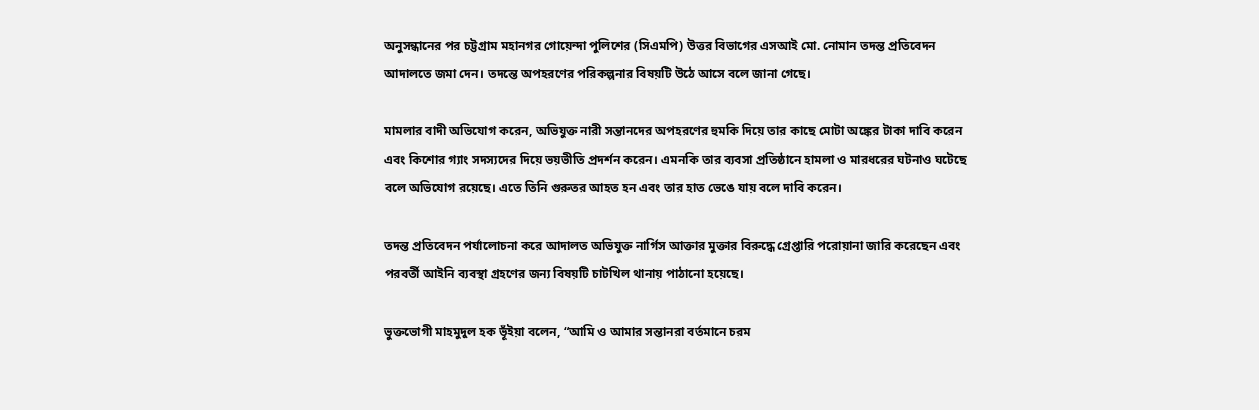অনুসন্ধানের পর চট্টগ্রাম মহানগর গোয়েন্দা পুলিশের (সিএমপি) উত্তর বিভাগের এসআই মো. নোমান তদন্ত প্রতিবেদন আদালতে জমা দেন। তদন্তে অপহরণের পরিকল্পনার বিষয়টি উঠে আসে বলে জানা গেছে।

মামলার বাদী অভিযোগ করেন, অভিযুক্ত নারী সন্তানদের অপহরণের হুমকি দিয়ে তার কাছে মোটা অঙ্কের টাকা দাবি করেন এবং কিশোর গ্যাং সদস্যদের দিয়ে ভয়ভীতি প্রদর্শন করেন। এমনকি তার ব্যবসা প্রতিষ্ঠানে হামলা ও মারধরের ঘটনাও ঘটেছে বলে অভিযোগ রয়েছে। এতে তিনি গুরুতর আহত হন এবং তার হাত ভেঙে যায় বলে দাবি করেন।

তদন্ত প্রতিবেদন পর্যালোচনা করে আদালত অভিযুক্ত নার্গিস আক্তার মুক্তার বিরুদ্ধে গ্রেপ্তারি পরোয়ানা জারি করেছেন এবং পরবর্তী আইনি ব্যবস্থা গ্রহণের জন্য বিষয়টি চাটখিল থানায় পাঠানো হয়েছে।

ভুক্তভোগী মাহমুদুল হক ভূঁইয়া বলেন, “আমি ও আমার সন্তানরা বর্তমানে চরম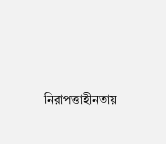নিরাপত্তাহীনতায়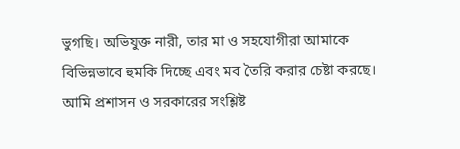ভুগছি। অভিযুক্ত নারী, তার মা ও সহযোগীরা আমাকে বিভিন্নভাবে হুমকি দিচ্ছে এবং মব তৈরি করার চেষ্টা করছে। আমি প্রশাসন ও সরকারের সংশ্লিষ্ট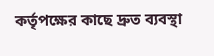কর্তৃপক্ষের কাছে দ্রুত ব্যবস্থা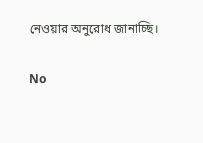নেওয়ার অনুরোধ জানাচ্ছি।

No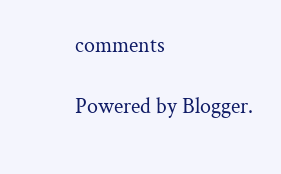comments

Powered by Blogger.